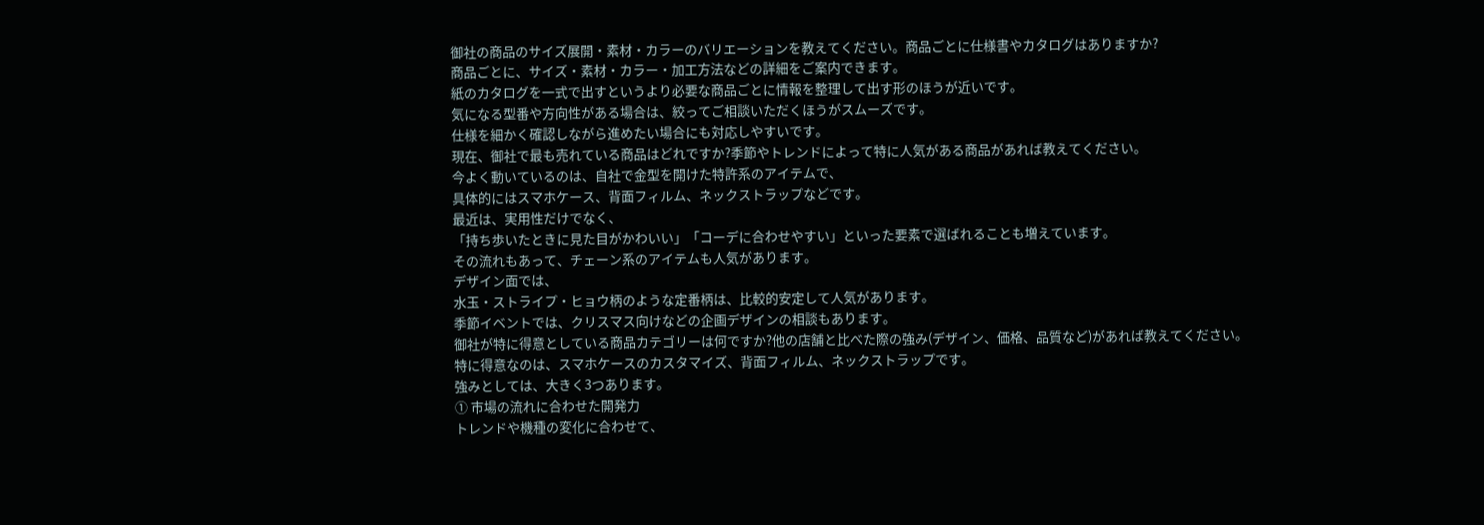御社の商品のサイズ展開・素材・カラーのバリエーションを教えてください。商品ごとに仕様書やカタログはありますか?
商品ごとに、サイズ・素材・カラー・加工方法などの詳細をご案内できます。
紙のカタログを一式で出すというより必要な商品ごとに情報を整理して出す形のほうが近いです。
気になる型番や方向性がある場合は、絞ってご相談いただくほうがスムーズです。
仕様を細かく確認しながら進めたい場合にも対応しやすいです。
現在、御社で最も売れている商品はどれですか?季節やトレンドによって特に人気がある商品があれば教えてください。
今よく動いているのは、自社で金型を開けた特許系のアイテムで、
具体的にはスマホケース、背面フィルム、ネックストラップなどです。
最近は、実用性だけでなく、
「持ち歩いたときに見た目がかわいい」「コーデに合わせやすい」といった要素で選ばれることも増えています。
その流れもあって、チェーン系のアイテムも人気があります。
デザイン面では、
水玉・ストライプ・ヒョウ柄のような定番柄は、比較的安定して人気があります。
季節イベントでは、クリスマス向けなどの企画デザインの相談もあります。
御社が特に得意としている商品カテゴリーは何ですか?他の店舗と比べた際の強み(デザイン、価格、品質など)があれば教えてください。
特に得意なのは、スマホケースのカスタマイズ、背面フィルム、ネックストラップです。
強みとしては、大きく3つあります。
① 市場の流れに合わせた開発力
トレンドや機種の変化に合わせて、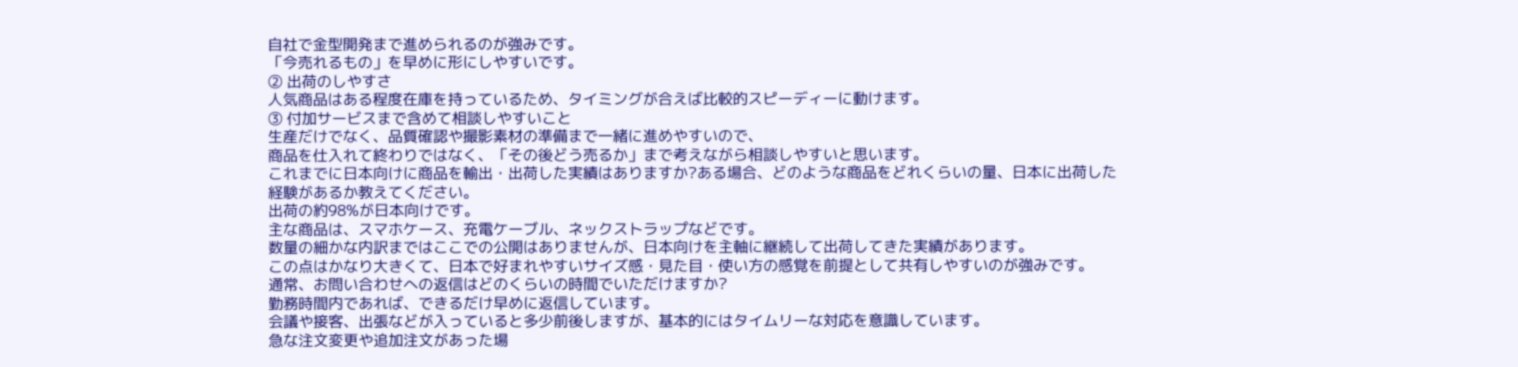自社で金型開発まで進められるのが強みです。
「今売れるもの」を早めに形にしやすいです。
② 出荷のしやすさ
人気商品はある程度在庫を持っているため、タイミングが合えば比較的スピーディーに動けます。
③ 付加サービスまで含めて相談しやすいこと
生産だけでなく、品質確認や撮影素材の準備まで一緒に進めやすいので、
商品を仕入れて終わりではなく、「その後どう売るか」まで考えながら相談しやすいと思います。
これまでに日本向けに商品を輸出・出荷した実績はありますか?ある場合、どのような商品をどれくらいの量、日本に出荷した経験があるか教えてください。
出荷の約98%が日本向けです。
主な商品は、スマホケース、充電ケーブル、ネックストラップなどです。
数量の細かな内訳まではここでの公開はありませんが、日本向けを主軸に継続して出荷してきた実績があります。
この点はかなり大きくて、日本で好まれやすいサイズ感・見た目・使い方の感覚を前提として共有しやすいのが強みです。
通常、お問い合わせへの返信はどのくらいの時間でいただけますか?
勤務時間内であれば、できるだけ早めに返信しています。
会議や接客、出張などが入っていると多少前後しますが、基本的にはタイムリーな対応を意識しています。
急な注文変更や追加注文があった場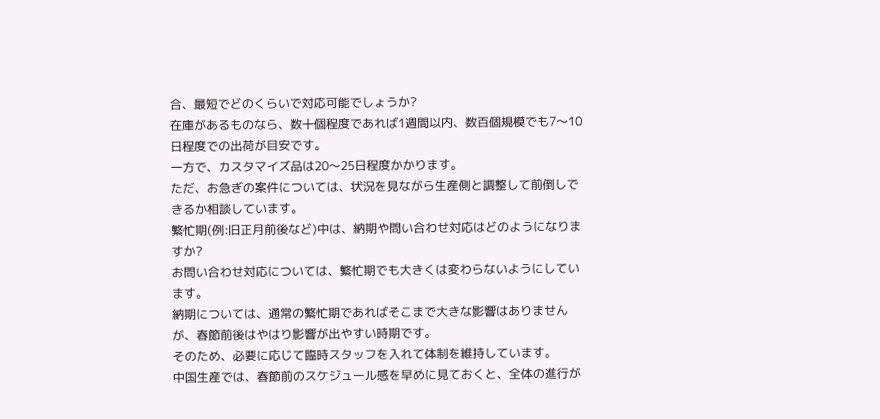合、最短でどのくらいで対応可能でしょうか?
在庫があるものなら、数十個程度であれば1週間以内、数百個規模でも7〜10日程度での出荷が目安です。
一方で、カスタマイズ品は20〜25日程度かかります。
ただ、お急ぎの案件については、状況を見ながら生産側と調整して前倒しできるか相談しています。
繁忙期(例:旧正月前後など)中は、納期や問い合わせ対応はどのようになりますか?
お問い合わせ対応については、繁忙期でも大きくは変わらないようにしています。
納期については、通常の繁忙期であればそこまで大きな影響はありませんが、春節前後はやはり影響が出やすい時期です。
そのため、必要に応じて臨時スタッフを入れて体制を維持しています。
中国生産では、春節前のスケジュール感を早めに見ておくと、全体の進行が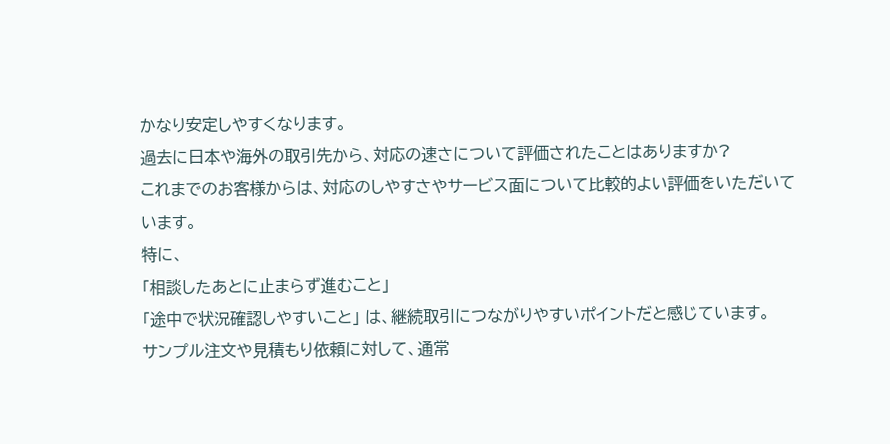かなり安定しやすくなります。
過去に日本や海外の取引先から、対応の速さについて評価されたことはありますか?
これまでのお客様からは、対応のしやすさやサービス面について比較的よい評価をいただいています。
特に、
「相談したあとに止まらず進むこと」
「途中で状況確認しやすいこと」 は、継続取引につながりやすいポイントだと感じています。
サンプル注文や見積もり依頼に対して、通常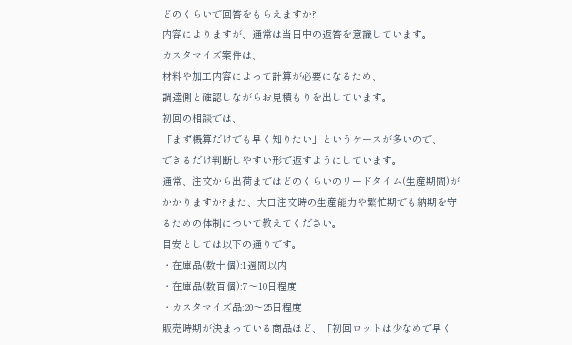どのくらいで回答をもらえますか?
内容によりますが、通常は当日中の返答を意識しています。
カスタマイズ案件は、
材料や加工内容によって計算が必要になるため、
調達側と確認しながらお見積もりを出しています。
初回の相談では、
「まず概算だけでも早く知りたい」というケースが多いので、
できるだけ判断しやすい形で返すようにしています。
通常、注文から出荷まではどのくらいのリードタイム(生産期間)がかかりますか?また、大口注文時の生産能力や繁忙期でも納期を守るための体制について教えてください。
目安としては以下の通りです。
・在庫品(数十個):1週間以内
・在庫品(数百個):7〜10日程度
・カスタマイズ品:20〜25日程度
販売時期が決まっている商品ほど、「初回ロットは少なめで早く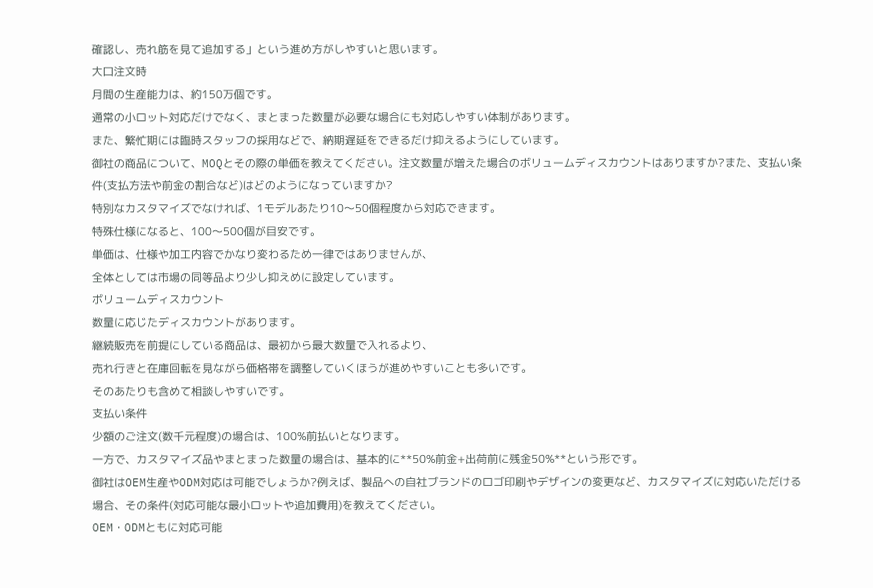確認し、売れ筋を見て追加する」という進め方がしやすいと思います。
大口注文時
月間の生産能力は、約150万個です。
通常の小ロット対応だけでなく、まとまった数量が必要な場合にも対応しやすい体制があります。
また、繁忙期には臨時スタッフの採用などで、納期遅延をできるだけ抑えるようにしています。
御社の商品について、MOQとその際の単価を教えてください。注文数量が増えた場合のボリュームディスカウントはありますか?また、支払い条件(支払方法や前金の割合など)はどのようになっていますか?
特別なカスタマイズでなければ、1モデルあたり10〜50個程度から対応できます。
特殊仕様になると、100〜500個が目安です。
単価は、仕様や加工内容でかなり変わるため一律ではありませんが、
全体としては市場の同等品より少し抑えめに設定しています。
ボリュームディスカウント
数量に応じたディスカウントがあります。
継続販売を前提にしている商品は、最初から最大数量で入れるより、
売れ行きと在庫回転を見ながら価格帯を調整していくほうが進めやすいことも多いです。
そのあたりも含めて相談しやすいです。
支払い条件
少額のご注文(数千元程度)の場合は、100%前払いとなります。
一方で、カスタマイズ品やまとまった数量の場合は、基本的に**50%前金+出荷前に残金50%**という形です。
御社はOEM生産やODM対応は可能でしょうか?例えば、製品への自社ブランドのロゴ印刷やデザインの変更など、カスタマイズに対応いただける場合、その条件(対応可能な最小ロットや追加費用)を教えてください。
OEM・ODMともに対応可能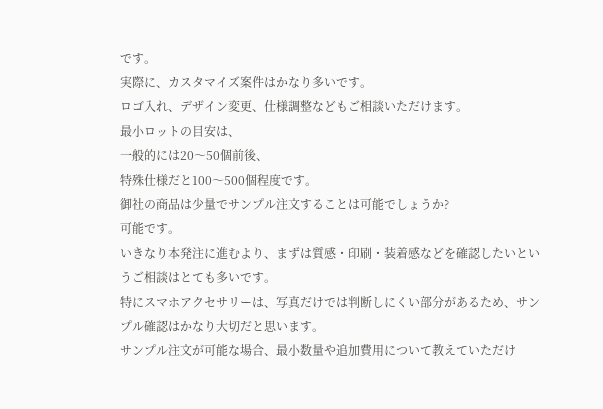です。
実際に、カスタマイズ案件はかなり多いです。
ロゴ入れ、デザイン変更、仕様調整などもご相談いただけます。
最小ロットの目安は、
一般的には20〜50個前後、
特殊仕様だと100〜500個程度です。
御社の商品は少量でサンプル注文することは可能でしょうか?
可能です。
いきなり本発注に進むより、まずは質感・印刷・装着感などを確認したいというご相談はとても多いです。
特にスマホアクセサリーは、写真だけでは判断しにくい部分があるため、サンプル確認はかなり大切だと思います。
サンプル注文が可能な場合、最小数量や追加費用について教えていただけ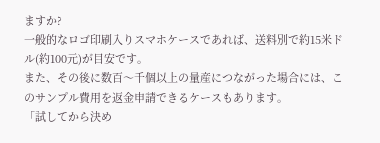ますか?
一般的なロゴ印刷入りスマホケースであれば、送料別で約15米ドル(約100元)が目安です。
また、その後に数百〜千個以上の量産につながった場合には、このサンプル費用を返金申請できるケースもあります。
「試してから決め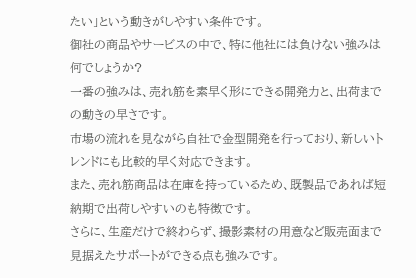たい」という動きがしやすい条件です。
御社の商品やサービスの中で、特に他社には負けない強みは何でしょうか?
一番の強みは、売れ筋を素早く形にできる開発力と、出荷までの動きの早さです。
市場の流れを見ながら自社で金型開発を行っており、新しいトレンドにも比較的早く対応できます。
また、売れ筋商品は在庫を持っているため、既製品であれば短納期で出荷しやすいのも特徴です。
さらに、生産だけで終わらず、撮影素材の用意など販売面まで見据えたサポートができる点も強みです。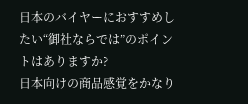日本のバイヤーにおすすめしたい“御社ならでは”のポイントはありますか?
日本向けの商品感覚をかなり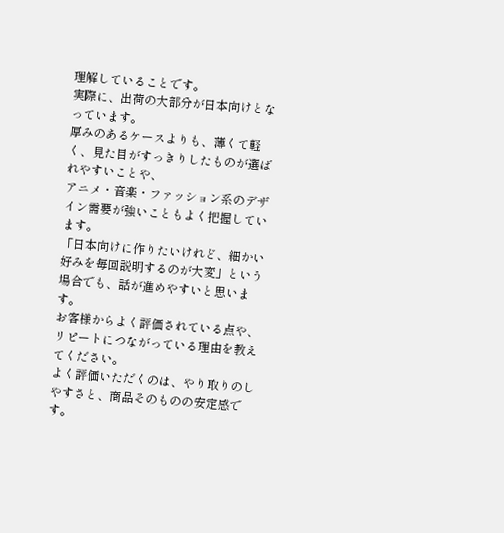理解していることです。
実際に、出荷の大部分が日本向けとなっています。
厚みのあるケースよりも、薄くて軽く、見た目がすっきりしたものが選ばれやすいことや、
アニメ・音楽・ファッション系のデザイン需要が強いこともよく把握しています。
「日本向けに作りたいけれど、細かい好みを毎回説明するのが大変」という場合でも、話が進めやすいと思います。
お客様からよく評価されている点や、リピートにつながっている理由を教えてください。
よく評価いただくのは、やり取りのしやすさと、商品そのものの安定感です。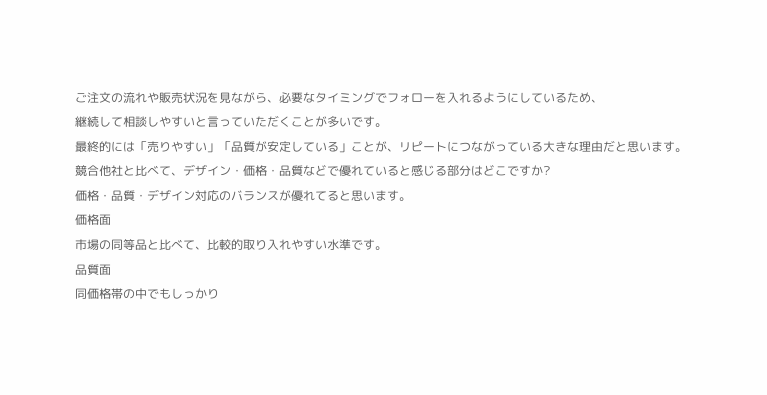ご注文の流れや販売状況を見ながら、必要なタイミングでフォローを入れるようにしているため、
継続して相談しやすいと言っていただくことが多いです。
最終的には「売りやすい」「品質が安定している」ことが、リピートにつながっている大きな理由だと思います。
競合他社と比べて、デザイン・価格・品質などで優れていると感じる部分はどこですか?
価格・品質・デザイン対応のバランスが優れてると思います。
価格面
市場の同等品と比べて、比較的取り入れやすい水準です。
品質面
同価格帯の中でもしっかり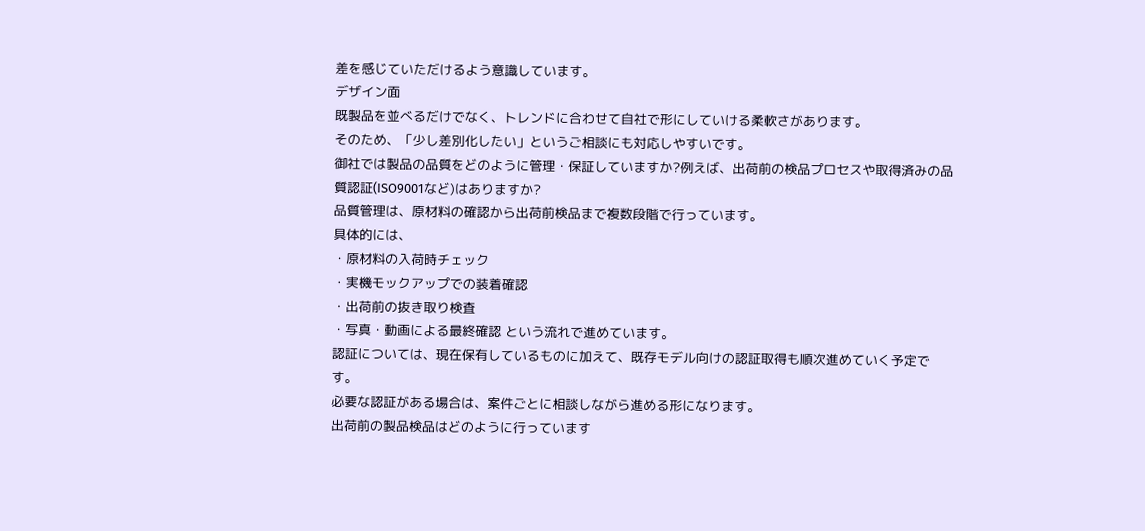差を感じていただけるよう意識しています。
デザイン面
既製品を並べるだけでなく、トレンドに合わせて自社で形にしていける柔軟さがあります。
そのため、「少し差別化したい」というご相談にも対応しやすいです。
御社では製品の品質をどのように管理・保証していますか?例えば、出荷前の検品プロセスや取得済みの品質認証(ISO9001など)はありますか?
品質管理は、原材料の確認から出荷前検品まで複数段階で行っています。
具体的には、
・原材料の入荷時チェック
・実機モックアップでの装着確認
・出荷前の抜き取り検査
・写真・動画による最終確認 という流れで進めています。
認証については、現在保有しているものに加えて、既存モデル向けの認証取得も順次進めていく予定です。
必要な認証がある場合は、案件ごとに相談しながら進める形になります。
出荷前の製品検品はどのように行っています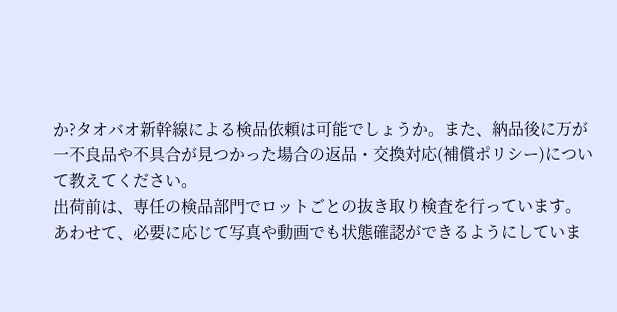か?タオバオ新幹線による検品依頼は可能でしょうか。また、納品後に万が一不良品や不具合が見つかった場合の返品・交換対応(補償ポリシー)について教えてください。
出荷前は、専任の検品部門でロットごとの抜き取り検査を行っています。
あわせて、必要に応じて写真や動画でも状態確認ができるようにしていま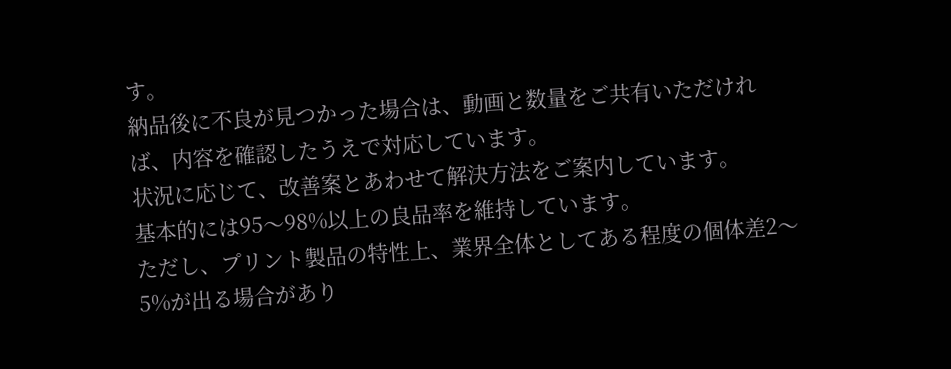す。
納品後に不良が見つかった場合は、動画と数量をご共有いただければ、内容を確認したうえで対応しています。
状況に応じて、改善案とあわせて解決方法をご案内しています。
基本的には95〜98%以上の良品率を維持しています。
ただし、プリント製品の特性上、業界全体としてある程度の個体差2〜5%が出る場合があり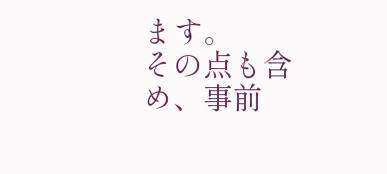ます。
その点も含め、事前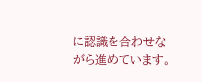に認識を合わせながら進めています。